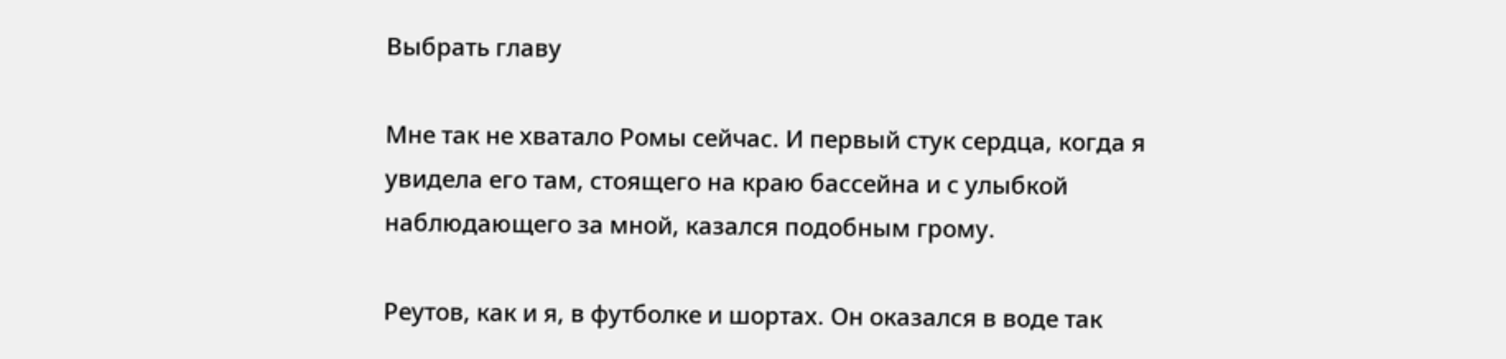Выбрать главу

Мне так не хватало Ромы сейчас. И первый стук сердца, когда я увидела его там, стоящего на краю бассейна и с улыбкой наблюдающего за мной, казался подобным грому.

Реутов, как и я, в футболке и шортах. Он оказался в воде так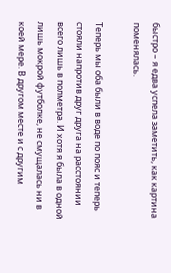быстро – я едва успела заметить, как картина поменялась.

Теперь мы оба были в воде по пояс и теперь стояли напротив друг друга на расстоянии всего лишь в полметра. И хотя я была в одной лишь мокрой футболке, не смущалась ни в коей мере. В другом месте и с другим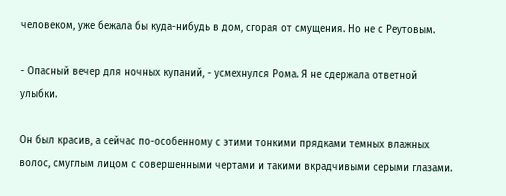человеком, уже бежала бы куда-нибудь в дом, сгорая от смущения. Но не с Реутовым.

- Опасный вечер для ночных купаний, - усмехнулся Рома. Я не сдержала ответной улыбки.

Он был красив, а сейчас по-особенному с этими тонкими прядками темных влажных волос, смуглым лицом с совершенными чертами и такими вкрадчивыми серыми глазами.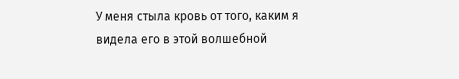У меня стыла кровь от того, каким я видела его в этой волшебной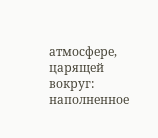атмосфере, царящей вокруг: наполненное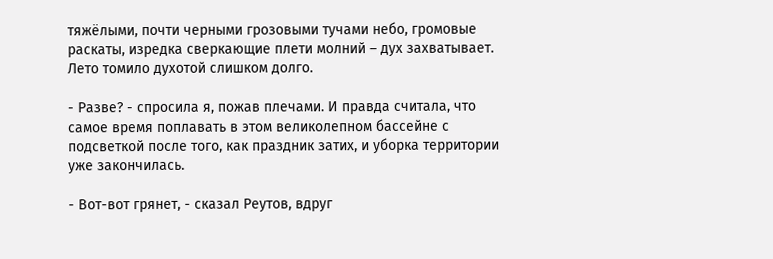тяжёлыми, почти черными грозовыми тучами небо, громовые раскаты, изредка сверкающие плети молний – дух захватывает. Лето томило духотой слишком долго.

- Разве? - спросила я, пожав плечами. И правда считала, что самое время поплавать в этом великолепном бассейне с подсветкой после того, как праздник затих, и уборка территории уже закончилась.

- Вот-вот грянет, - сказал Реутов, вдруг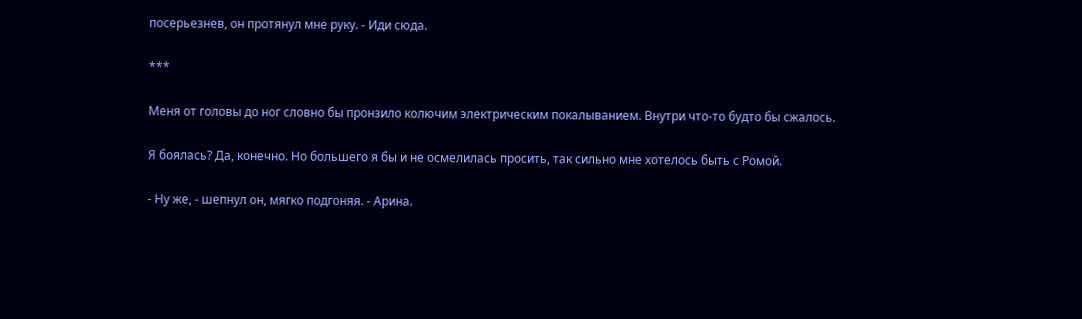посерьезнев, он протянул мне руку. - Иди сюда.

***

Меня от головы до ног словно бы пронзило колючим электрическим покалыванием. Внутри что-то будто бы сжалось.

Я боялась? Да, конечно. Но большего я бы и не осмелилась просить, так сильно мне хотелось быть с Ромой.

- Ну же, - шепнул он, мягко подгоняя. - Арина.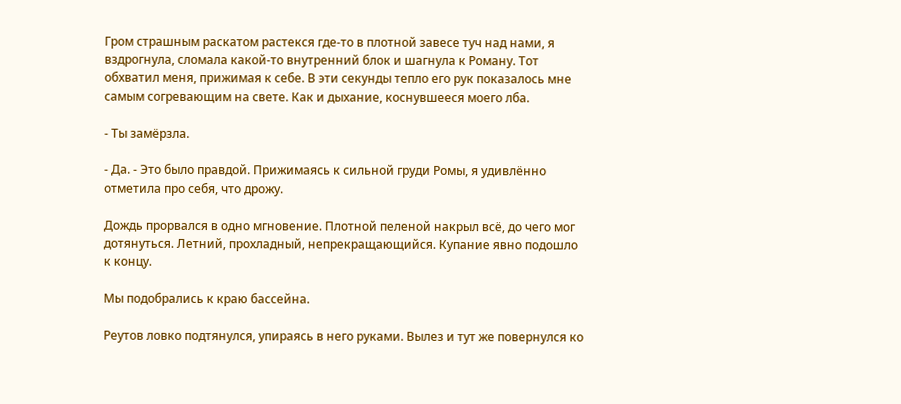Гром страшным раскатом растекся где-то в плотной завесе туч над нами, я вздрогнула, сломала какой-то внутренний блок и шагнула к Роману. Тот обхватил меня, прижимая к себе. В эти секунды тепло его рук показалось мне самым согревающим на свете. Как и дыхание, коснувшееся моего лба.

- Ты замёрзла.

- Да. - Это было правдой. Прижимаясь к сильной груди Ромы, я удивлённо отметила про себя, что дрожу.

Дождь прорвался в одно мгновение. Плотной пеленой накрыл всё, до чего мог дотянуться. Летний, прохладный, непрекращающийся. Купание явно подошло к концу.

Мы подобрались к краю бассейна.

Реутов ловко подтянулся, упираясь в него руками. Вылез и тут же повернулся ко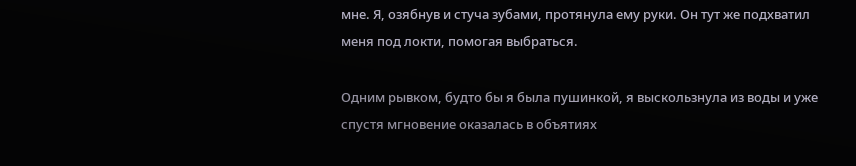мне. Я, озябнув и стуча зубами, протянула ему руки. Он тут же подхватил меня под локти, помогая выбраться.

Одним рывком, будто бы я была пушинкой, я выскользнула из воды и уже спустя мгновение оказалась в объятиях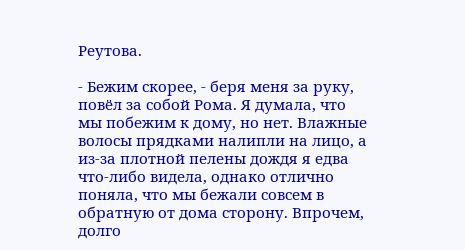Реутова.

- Бежим скорее, - беря меня за руку, повёл за собой Рома. Я думала, что мы побежим к дому, но нет. Влажные волосы прядками налипли на лицо, а из-за плотной пелены дождя я едва что-либо видела, однако отлично поняла, что мы бежали совсем в обратную от дома сторону. Впрочем, долго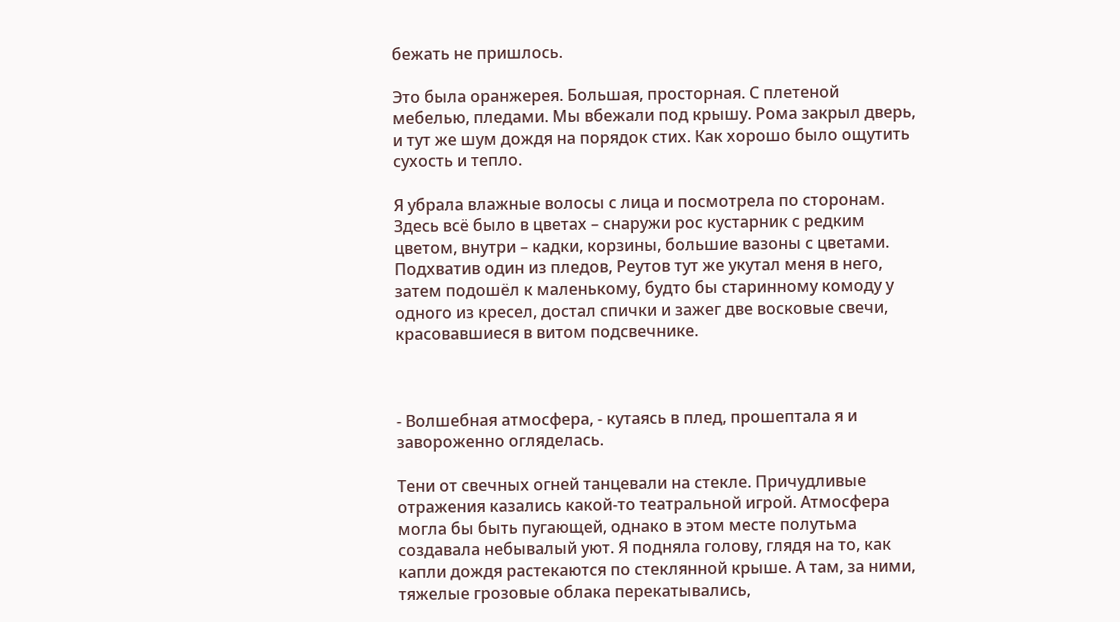бежать не пришлось.

Это была оранжерея. Большая, просторная. С плетеной мебелью, пледами. Мы вбежали под крышу. Рома закрыл дверь, и тут же шум дождя на порядок стих. Как хорошо было ощутить сухость и тепло.

Я убрала влажные волосы с лица и посмотрела по сторонам. Здесь всё было в цветах – снаружи рос кустарник с редким цветом, внутри – кадки, корзины, большие вазоны с цветами. Подхватив один из пледов, Реутов тут же укутал меня в него, затем подошёл к маленькому, будто бы старинному комоду у одного из кресел, достал спички и зажег две восковые свечи, красовавшиеся в витом подсвечнике.



- Волшебная атмосфера, - кутаясь в плед, прошептала я и завороженно огляделась.

Тени от свечных огней танцевали на стекле. Причудливые отражения казались какой-то театральной игрой. Атмосфера могла бы быть пугающей, однако в этом месте полутьма создавала небывалый уют. Я подняла голову, глядя на то, как капли дождя растекаются по стеклянной крыше. А там, за ними, тяжелые грозовые облака перекатывались,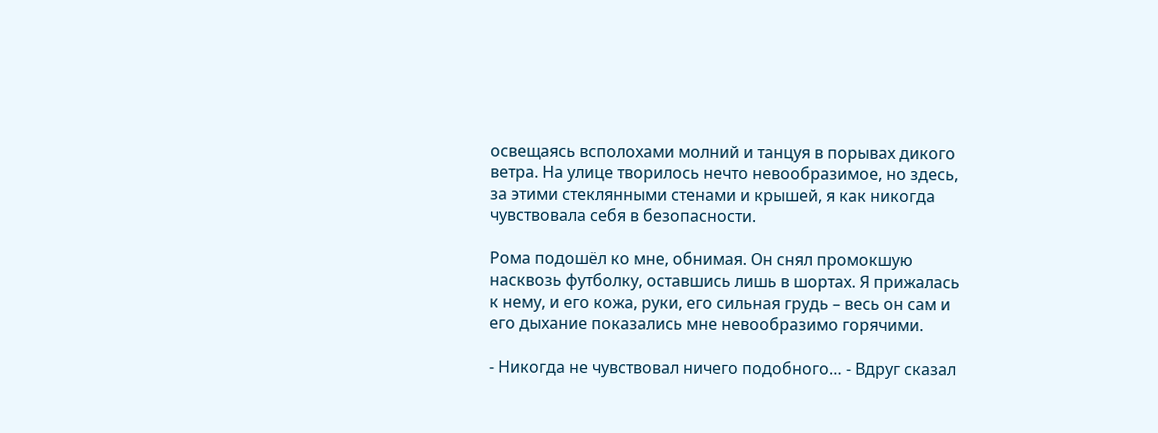освещаясь всполохами молний и танцуя в порывах дикого ветра. На улице творилось нечто невообразимое, но здесь, за этими стеклянными стенами и крышей, я как никогда чувствовала себя в безопасности.

Рома подошёл ко мне, обнимая. Он снял промокшую насквозь футболку, оставшись лишь в шортах. Я прижалась к нему, и его кожа, руки, его сильная грудь – весь он сам и его дыхание показались мне невообразимо горячими.

- Никогда не чувствовал ничего подобного… - Вдруг сказал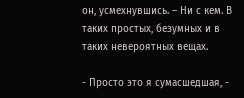он, усмехнувшись. – Ни с кем. В таких простых, безумных и в таких невероятных вещах.

- Просто это я сумасшедшая, -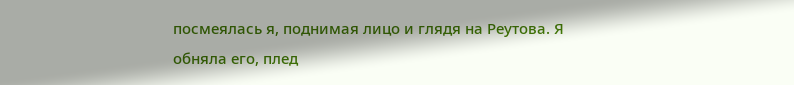посмеялась я, поднимая лицо и глядя на Реутова. Я обняла его, плед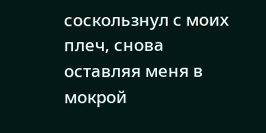соскользнул с моих плеч, снова оставляя меня в мокрой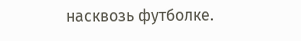насквозь футболке.